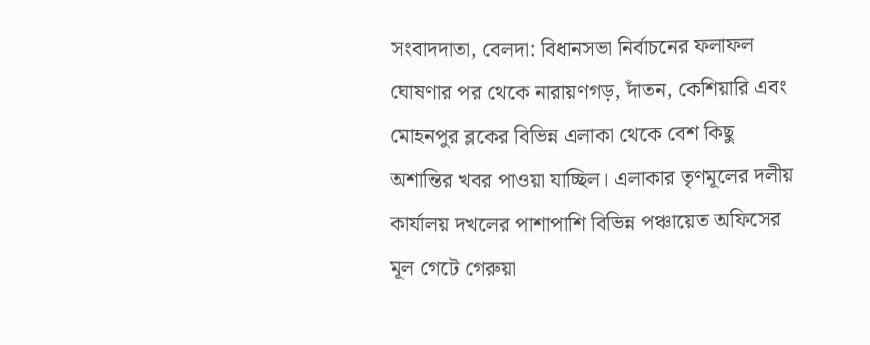সংবাদদাতা, বেলদা: বিধানসভা নির্বাচনের ফলাফল ঘোষণার পর থেকে নারায়ণগড়, দাঁতন, কেশিয়ারি এবং মোহনপুর ব্লকের বিভিন্ন এলাকা থেকে বেশ কিছু অশান্তির খবর পাওয়া যাচ্ছিল। এলাকার তৃণমূলের দলীয় কার্যালয় দখলের পাশাপাশি বিভিন্ন পঞ্চায়েত অফিসের মূল গেটে গেরুয়া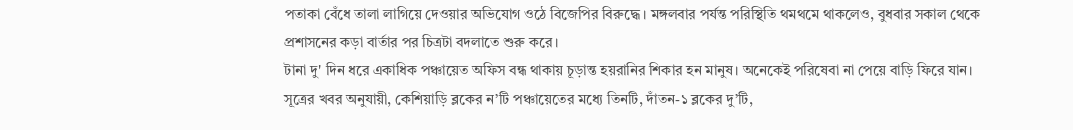পতাকা বেঁধে তালা লাগিয়ে দেওয়ার অভিযোগ ওঠে বিজেপির বিরুদ্ধে। মঙ্গলবার পর্যন্ত পরিস্থিতি থমথমে থাকলেও, বুধবার সকাল থেকে প্রশাসনের কড়া বার্তার পর চিত্রটা বদলাতে শুরু করে।
টানা দু' দিন ধরে একাধিক পঞ্চায়েত অফিস বন্ধ থাকায় চূড়ান্ত হয়রানির শিকার হন মানুষ। অনেকেই পরিষেবা না পেয়ে বাড়ি ফিরে যান। সূত্রের খবর অনুযায়ী, কেশিয়াড়ি ব্লকের ন’টি পঞ্চায়েতের মধ্যে তিনটি, দাঁতন-১ ব্লকের দু’টি,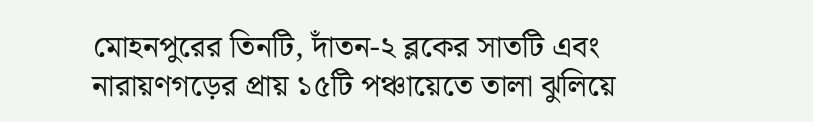মোহনপুরের তিনটি, দাঁতন-২ ব্লকের সাতটি এবং নারায়ণগড়ের প্রায় ১৫টি পঞ্চায়েতে তালা ঝুলিয়ে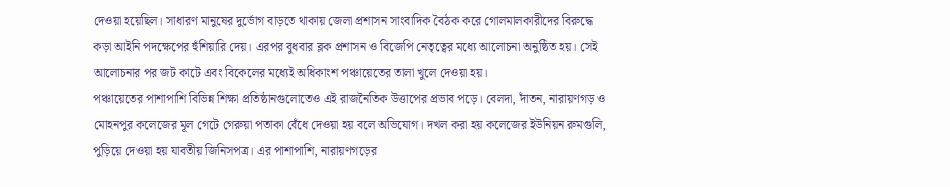দেওয়া হয়েছিল। সাধারণ মানুষের দুর্ভোগ বাড়তে থাকায় জেলা প্রশাসন সাংবাদিক বৈঠক করে গোলমালকারীদের বিরুদ্ধে কড়া আইনি পদক্ষেপের হুঁশিয়ারি দেয়। এরপর বুধবার ব্লক প্রশাসন ও বিজেপি নেতৃত্বের মধ্যে আলোচনা অনুষ্ঠিত হয়। সেই আলোচনার পর জট কাটে এবং বিকেলের মধ্যেই অধিকাংশ পঞ্চায়েতের তালা খুলে দেওয়া হয়।
পঞ্চায়েতের পাশাপাশি বিভিন্ন শিক্ষা প্রতিষ্ঠানগুলোতেও এই রাজনৈতিক উত্তাপের প্রভাব পড়ে। বেলদা, দাঁতন, নারায়ণগড় ও মোহনপুর কলেজের মূল গেটে গেরুয়া পতাকা বেঁধে দেওয়া হয় বলে অভিযোগ। দখল করা হয় কলেজের ইউনিয়ন রুমগুলি, পুড়িয়ে দেওয়া হয় যাবতীয় জিনিসপত্র। এর পাশাপাশি, নারায়ণগড়ের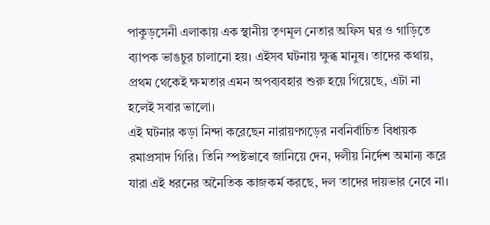পাকুড়সেনী এলাকায় এক স্থানীয় তৃণমূল নেতার অফিস ঘর ও গাড়িতে ব্যাপক ভাঙচুর চালানো হয়। এইসব ঘটনায় ক্ষুব্ধ মানুষ। তাদের কথায়, প্রথম থেকেই ক্ষমতার এমন অপব্যবহার শুরু হয়ে গিয়েছে, এটা না হলেই সবার ভালো।
এই ঘটনার কড়া নিন্দা করেছেন নারায়ণগড়ের নবনির্বাচিত বিধায়ক রমাপ্রসাদ গিরি। তিনি স্পষ্টভাবে জানিয়ে দেন, দলীয় নির্দেশ অমান্য করে যারা এই ধরনের অনৈতিক কাজকর্ম করছে, দল তাদের দায়ভার নেবে না।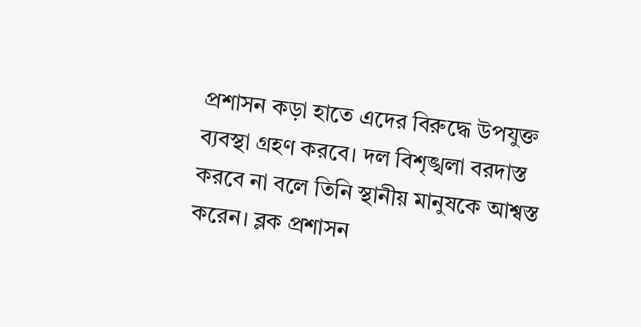প্রশাসন কড়া হাতে এদের বিরুদ্ধে উপযুক্ত ব্যবস্থা গ্রহণ করবে। দল বিশৃঙ্খলা বরদাস্ত করবে না বলে তিনি স্থানীয় মানুষকে আশ্বস্ত করেন। ব্লক প্রশাসন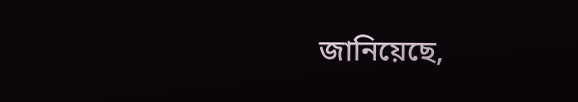জানিয়েছে,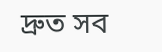দ্রুত সব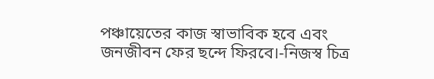পঞ্চায়েতের কাজ স্বাভাবিক হবে এবং জনজীবন ফের ছন্দে ফিরবে।-নিজস্ব চিত্র